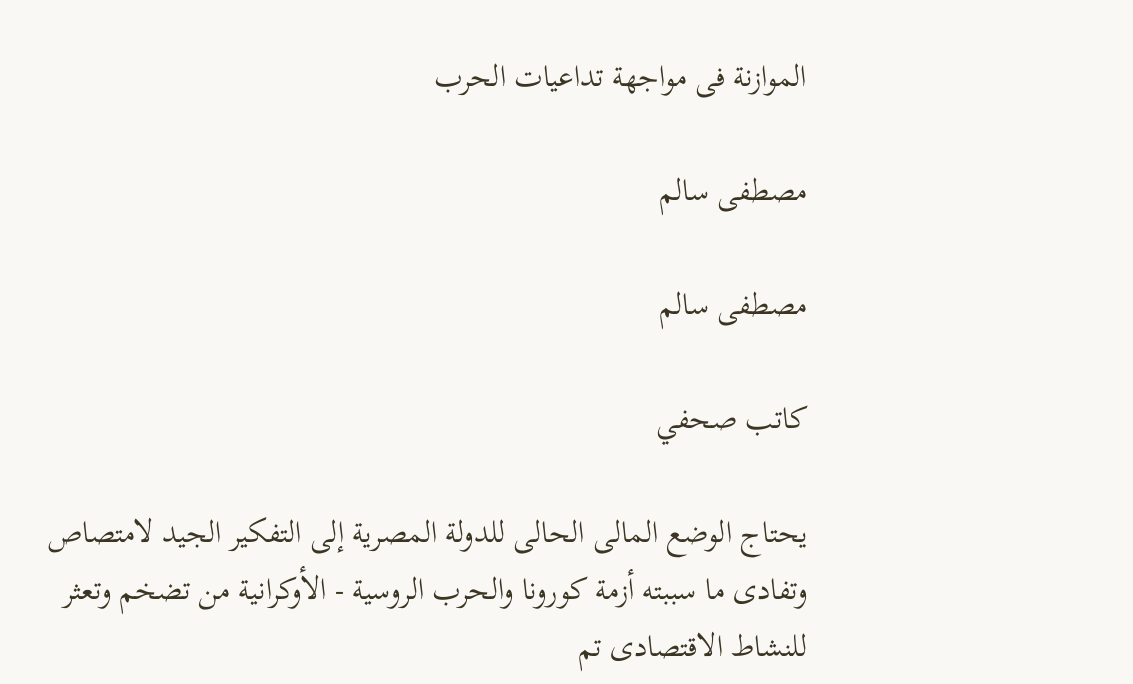الموازنة فى مواجهة تداعيات الحرب

مصطفى سالم

مصطفى سالم

كاتب صحفي

يحتاج الوضع المالى الحالى للدولة المصرية إلى التفكير الجيد لامتصاص وتفادى ما سببته أزمة كورونا والحرب الروسية - الأوكرانية من تضخم وتعثر للنشاط الاقتصادى تم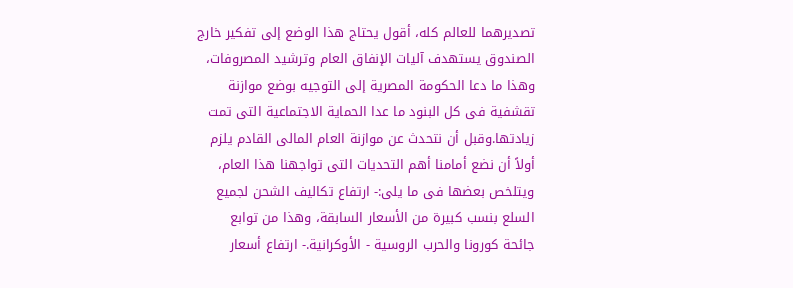تصديرهما للعالم كله، أقول يحتاج هذا الوضع إلى تفكير خارج الصندوق يستهدف آليات الإنفاق العام وترشيد المصروفات، وهذا ما دعا الحكومة المصرية إلى التوجيه بوضع موازنة تقشفية فى كل البنود ما عدا الحماية الاجتماعية التى تمت زيادتها.وقبل أن نتحدث عن موازنة العام المالى القادم يلزم أولاً أن نضع أمامنا أهم التحديات التى تواجهنا هذا العام، ويتلخص بعضها فى ما يلى:- ارتفاع تكاليف الشحن لجميع السلع بنسب كبيرة من الأسعار السابقة، وهذا من توابع جائحة كورونا والحرب الروسية - الأوكرانية.- ارتفاع أسعار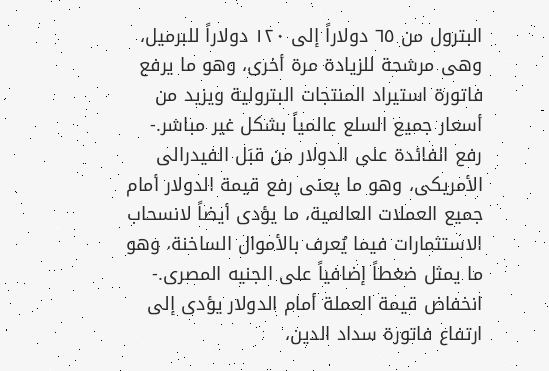البترول من ٦٥ دولاراً إلى ١٢٠ دولاراً للبرميل، وهى مرشحة للزيادة مرة أخرى، وهو ما يرفع فاتورة استيراد المنتجات البترولية ويزيد من أسعار جميع السلع عالمياً بشكل غير مباشر.- رفع الفائدة على الدولار من قبَل الفيدرالى الأمريكى، وهو ما يعنى رفع قيمة الدولار أمام جميع العملات العالمية، ما يؤدى أيضاً لانسحاب الاستثمارات فيما يُعرف بالأموال الساخنة، وهو ما يمثل ضغطاً إضافياً على الجنيه المصرى.- انخفاض قيمة العملة أمام الدولار يؤدى إلى ارتفاع فاتورة سداد الدين،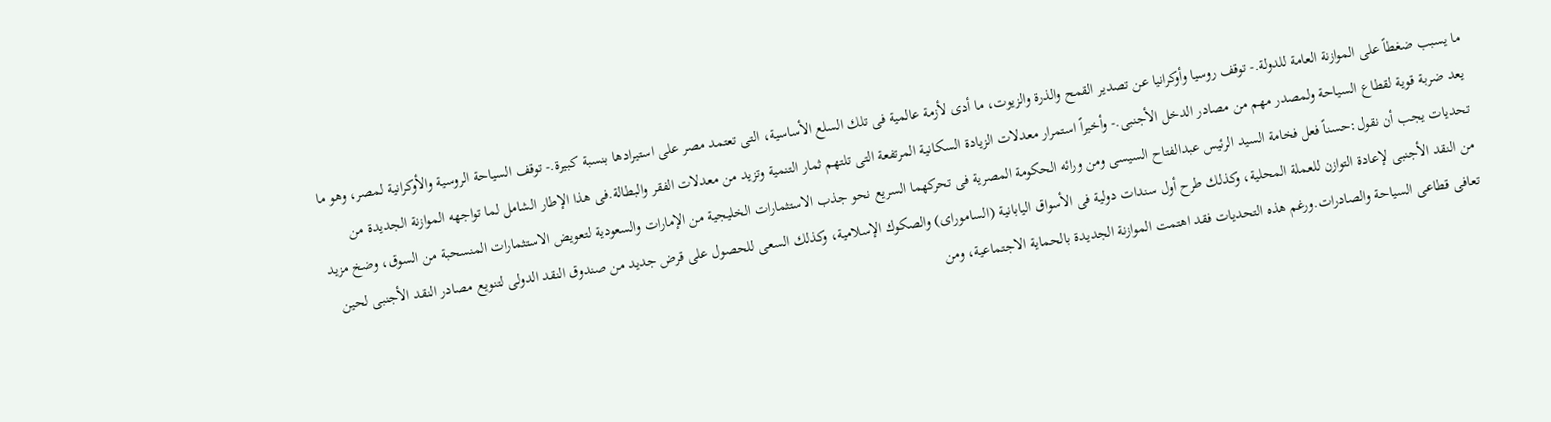ما يسبب ضغطاً على الموازنة العامة للدولة.- توقف روسيا وأوكرانيا عن تصدير القمح والذرة والزيوت، ما أدى لأزمة عالمية فى تلك السلع الأساسية، التى تعتمد مصر على استيرادها بنسبة كبيرة.- توقف السياحة الروسية والأوكرانية لمصر، وهو ما يعد ضربة قوية لقطاع السياحة ولمصدر مهم من مصادر الدخل الأجنبى.- وأخيراً استمرار معدلات الزيادة السكانية المرتفعة التى تلتهم ثمار التنمية وتزيد من معدلات الفقر والبطالة.فى هذا الإطار الشامل لما تواجهه الموازنة الجديدة من تحديات يجب أن نقول:حسناً فعل فخامة السيد الرئيس عبدالفتاح السيسى ومن ورائه الحكومة المصرية فى تحركهما السريع نحو جذب الاستثمارات الخليجية من الإمارات والسعودية لتعويض الاستثمارات المنسحبة من السوق، وضخ مزيد من النقد الأجنبى لإعادة التوازن للعملة المحلية، وكذلك طرح أول سندات دولية فى الأسواق اليابانية (الساموراى) والصكوك الإسلامية، وكذلك السعى للحصول على قرض جديد من صندوق النقد الدولى لتنويع مصادر النقد الأجنبى لحين تعافى قطاعى السياحة والصادرات.ورغم هذه التحديات فقد اهتمت الموازنة الجديدة بالحماية الاجتماعية، ومن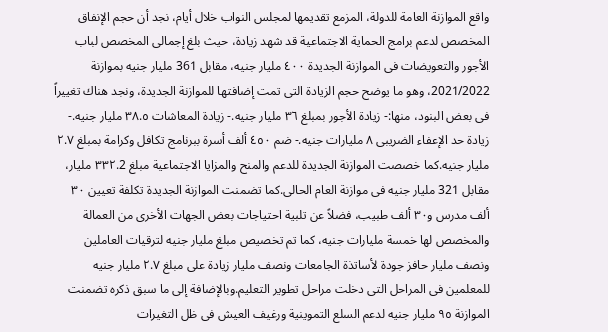واقع الموازنة العامة للدولة، المزمع تقديمها لمجلس النواب خلال أيام، نجد أن حجم الإنفاق المخصص لدعم برامج الحماية الاجتماعية قد شهد زيادة، حيث بلغ إجمالى المخصص لباب الأجور والتعويضات فى الموازنة الجديدة ٤٠٠ مليار جنيه، مقابل 361 مليار جنيه بموازنة 2021/2022، وهو ما يوضح حجم الزيادة التى تمت إضافتها للموازنة الجديدة، ونجد هناك تغييراً فى بعض البنود، منها:- زيادة الأجور بمبلغ ٣٦ مليار جنيه.- زيادة المعاشات ٣٨.٥ مليار جنيه.- زيادة حد الإعفاء الضريبى ٨ مليارات جنيه.- ضم ٤٥٠ ألف أسرة ببرنامج تكافل وكرامة بمبلغ ٢.٧ مليار جنيه.كما خصصت الموازنة الجديدة للدعم والمنح والمزايا الاجتماعية مبلغ ٣٣٢.2 مليار، مقابل 321 مليار جنيه فى موازنة العام الحالى.كما تضمنت الموازنة الجديدة تكلفة تعيين ٣٠ ألف مدرس و٣٠ ألف طبيب، فضلاً عن تلبية احتياجات بعض الجهات الأخرى من العمالة والمخصص لها خمسة مليارات جنيه، كما تم تخصيص مبلغ مليار جنيه لترقيات العاملين ونصف مليار حافز جودة لأساتذة الجامعات ونصف مليار زيادة على مبلغ ٢.٧ مليار جنيه للمعلمين فى المراحل التى دخلت مراحل تطوير التعليم.وبالإضافة إلى ما سبق ذكره تضمنت الموازنة ٩٥ مليار جنيه لدعم السلع التموينية ورغيف العيش فى ظل التغيرات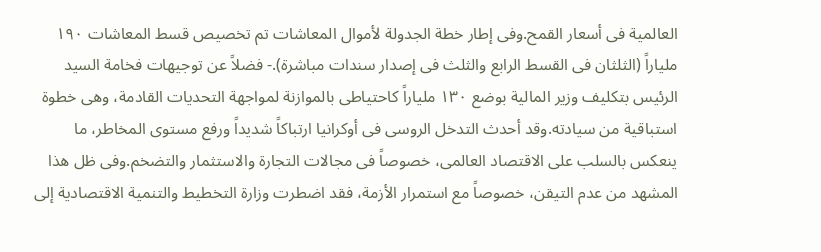العالمية فى أسعار القمح.وفى إطار خطة الجدولة لأموال المعاشات تم تخصيص قسط المعاشات ١٩٠ ملياراً (الثلثان فى القسط الرابع والثلث فى إصدار سندات مباشرة).- فضلاً عن توجيهات فخامة السيد الرئيس بتكليف وزير المالية بوضع ١٣٠ ملياراً كاحتياطى بالموازنة لمواجهة التحديات القادمة، وهى خطوة استباقية من سيادته.وقد أحدث التدخل الروسى فى أوكرانيا ارتباكاً شديداً ورفع مستوى المخاطر، ما ينعكس بالسلب على الاقتصاد العالمى، خصوصاً فى مجالات التجارة والاستثمار والتضخم.وفى ظل هذا المشهد من عدم التيقن، خصوصاً مع استمرار الأزمة، فقد اضطرت وزارة التخطيط والتنمية الاقتصادية إلى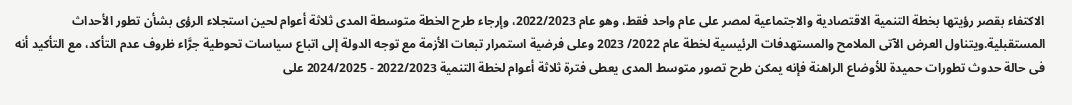الاكتفاء بقصر رؤيتها بخطة التنمية الاقتصادية والاجتماعية لمصر على عام واحد فقط، وهو عام 2022/2023، وإرجاء طرح الخطة متوسطة المدى ثلاثة أعوام لحين استجلاء الرؤى بشأن تطور الأحداث المستقبلية.ويتناول العرض الآتى الملامح والمستهدفات الرئيسية لخطة عام 2022/ 2023 وعلى فرضية استمرار تبعات الأزمة مع توجه الدولة إلى اتباع سياسات تحوطية جرَّاء ظروف عدم التأكد، مع التأكيد أنه فى حالة حدوث تطورات حميدة للأوضاع الراهنة فإنه يمكن طرح تصور متوسط المدى يعطى فترة ثلاثة أعوام لخطة التنمية 2022/2023 - 2024/2025 على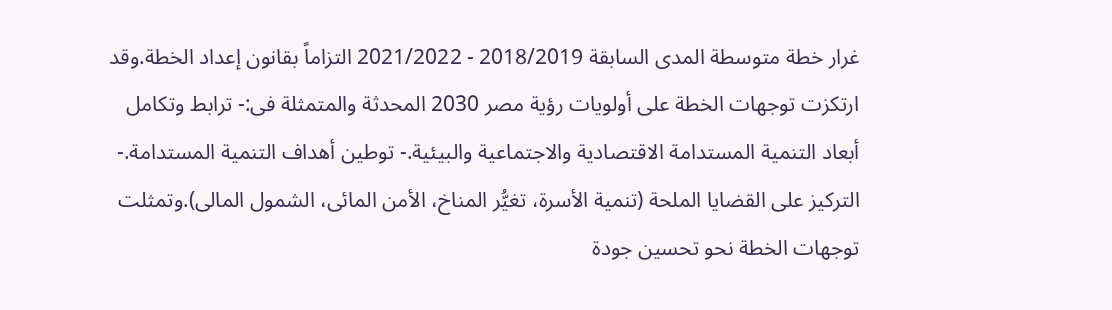غرار خطة متوسطة المدى السابقة 2018/2019 - 2021/2022 التزاماً بقانون إعداد الخطة.وقد ارتكزت توجهات الخطة على أولويات رؤية مصر 2030 المحدثة والمتمثلة فى:- ترابط وتكامل أبعاد التنمية المستدامة الاقتصادية والاجتماعية والبيئية.- توطين أهداف التنمية المستدامة.- التركيز على القضايا الملحة (تنمية الأسرة، تغيُّر المناخ، الأمن المائى، الشمول المالى).وتمثلت توجهات الخطة نحو تحسين جودة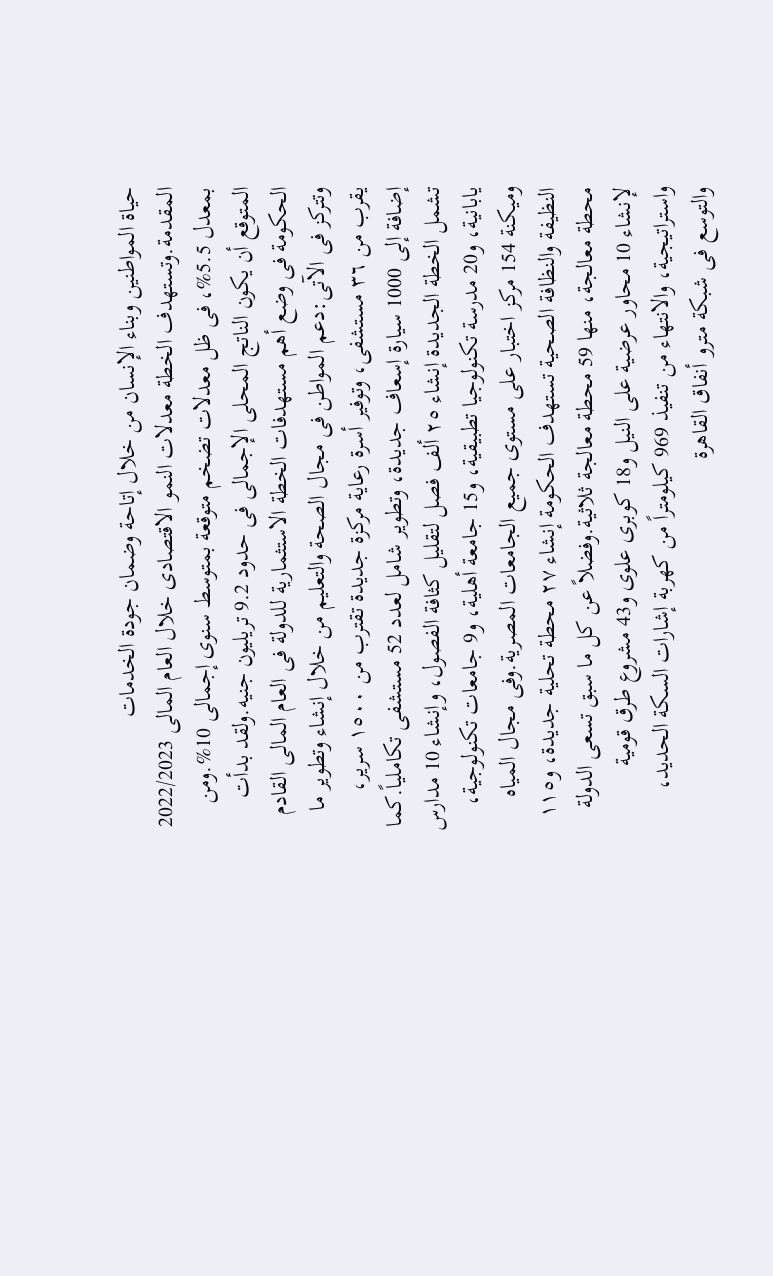حياة المواطنين وبناء الإنسان من خلال إتاحة وضمان جودة الخدمات المقدمة.وتستهدف الخطة معدلات النمو الاقتصادى خلال العام المالى 2022/2023 بمعدل 5.5%، فى ظل معدلات تضخم متوقعة بمتوسط سنوى إجمالى 10%.ومن المتوقع أن يكون الناتج المحلى الإجمالى فى حدود 9.2 تريليون جنيه.ولقد بدأت الحكومة فى وضع أهم مستهدفات الخطة الاستثمارية للدولة فى العام المالى القادم وتتركز فى الآتى:دعم المواطن فى مجال الصحة والتعليم من خلال إنشاء وتطوير ما يقرب من ٣٦ مستشفى، وتوفير أسرة رعاية مركزة جديدة تقترب من ١٥٠٠ سرير، إضافة إلى 1000 سيارة إسعاف جديدة، وتطوير شامل لعدد 52 مستشفى تكاملياً.كما تشمل الخطة الجديدة إنشاء ٢٥ ألف فصل لتقليل كثافة الفصول، وإنشاء 10 مدارس يابانية، و20 مدرسة تكنولوجيا تطبيقية، و15 جامعة أهلية، و9 جامعات تكنولوجية، وميكنة 154 مركز اختبار على مستوى جميع الجامعات المصرية.وفى مجال المياه النظيفة والنظافة الصحية تستهدف الحكومة إنشاء ٢٧ محطة تحلية جديدة، و١١٥ محطة معالجة، منها 59 محطة معالجة ثلاثية.وفضلاً عن كل ما سبق تسعى الدولة لإنشاء 10 محاور عرضية على النيل و18 كوبرى علوى و43 مشروع طرق قومية واستراتيجية، والانتهاء من تنفيذ 969 كيلومتراً من كهربة إشارات السكة الحديد، والتوسع فى شبكة مترو أنفاق القاهرة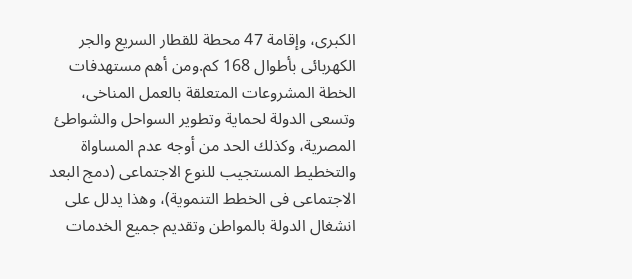الكبرى، وإقامة 47 محطة للقطار السريع والجر الكهربائى بأطوال 168 كم.ومن أهم مستهدفات الخطة المشروعات المتعلقة بالعمل المناخى، وتسعى الدولة لحماية وتطوير السواحل والشواطئ المصرية، وكذلك الحد من أوجه عدم المساواة والتخطيط المستجيب للنوع الاجتماعى (دمج البعد الاجتماعى فى الخطط التنموية)، وهذا يدلل على انشغال الدولة بالمواطن وتقديم جميع الخدمات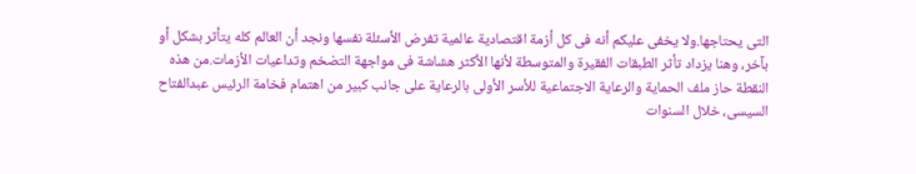التى يحتاجها.ولا يخفى عليكم أنه فى كل أزمة اقتصادية عالمية تفرض الأسئلة نفسها ونجد أن العالم كله يتأثر بشكل أو بآخر، وهنا يزداد تأثر الطبقات الفقيرة والمتوسطة لأنها الأكثر هشاشة فى مواجهة التضخم وتداعيات الأزمات.من هذه النقطة حاز ملف الحماية والرعاية الاجتماعية للأسر الأولى بالرعاية على جانب كبير من اهتمام فخامة الرئيس عبدالفتاح السيسى، خلال السنوات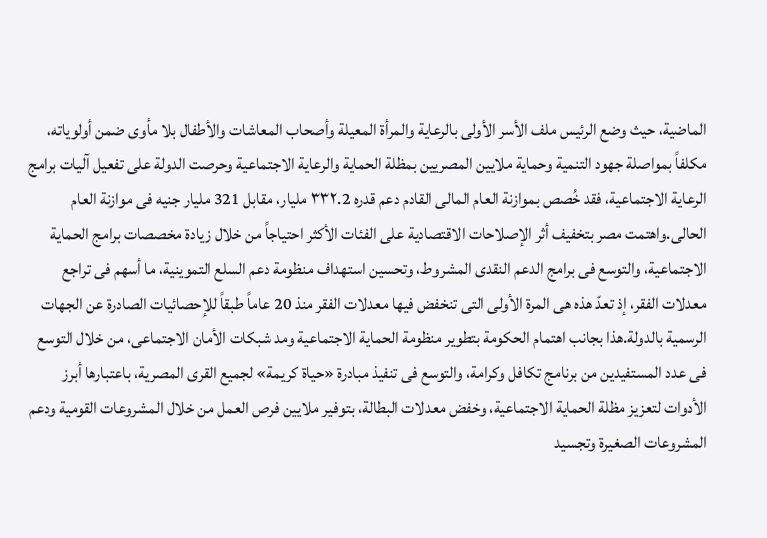الماضية، حيث وضع الرئيس ملف الأسر الأولى بالرعاية والمرأة المعيلة وأصحاب المعاشات والأطفال بلا مأوى ضمن أولوياته، مكلفاً بمواصلة جهود التنمية وحماية ملايين المصريين بمظلة الحماية والرعاية الاجتماعية وحرصت الدولة على تفعيل آليات برامج الرعاية الاجتماعية، فقد خُصص بموازنة العام المالى القادم دعم قدره ٣٣٢.2 مليار، مقابل 321 مليار جنيه فى موازنة العام الحالى.واهتمت مصر بتخفيف أثر الإصلاحات الاقتصادية على الفئات الأكثر احتياجاً من خلال زيادة مخصصات برامج الحماية الاجتماعية، والتوسع فى برامج الدعم النقدى المشروط، وتحسين استهداف منظومة دعم السلع التموينية، ما أسهم فى تراجع معدلات الفقر، إذ تعدّ هذه هى المرة الأولى التى تنخفض فيها معدلات الفقر منذ 20 عاماً طبقاً للإحصائيات الصادرة عن الجهات الرسمية بالدولة.هذا بجانب اهتمام الحكومة بتطوير منظومة الحماية الاجتماعية ومد شبكات الأمان الاجتماعى، من خلال التوسع فى عدد المستفيدين من برنامج تكافل وكرامة، والتوسع فى تنفيذ مبادرة «حياة كريمة» لجميع القرى المصرية، باعتبارها أبرز الأدوات لتعزيز مظلة الحماية الاجتماعية، وخفض معدلات البطالة، بتوفير ملايين فرص العمل من خلال المشروعات القومية ودعم المشروعات الصغيرة وتجسيد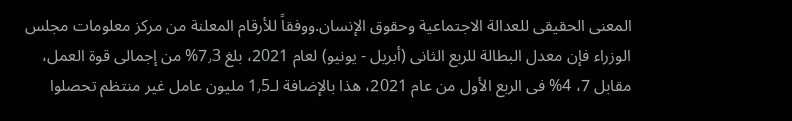المعنى الحقيقى للعدالة الاجتماعية وحقوق الإنسان.ووفقاً للأرقام المعلنة من مركز معلومات مجلس الوزراء فإن معدل البطالة للربع الثانى (أبريل - يونيو) لعام 2021، بلغ 7٫3% من إجمالى قوة العمل، مقابل 7، 4% فى الربع الأول من عام 2021، هذا بالإضافة لـ1٫5 مليون عامل غير منتظم تحصلوا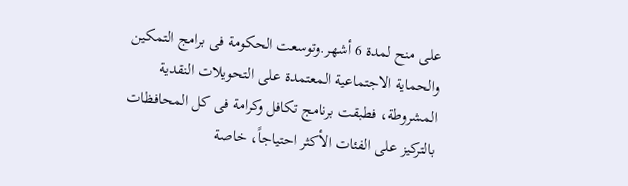على منح لمدة 6 أشهر.وتوسعت الحكومة فى برامج التمكين والحماية الاجتماعية المعتمدة على التحويلات النقدية المشروطة، فطبقت برنامج تكافل وكرامة فى كل المحافظات بالتركيز على الفئات الأكثر احتياجاً، خاصة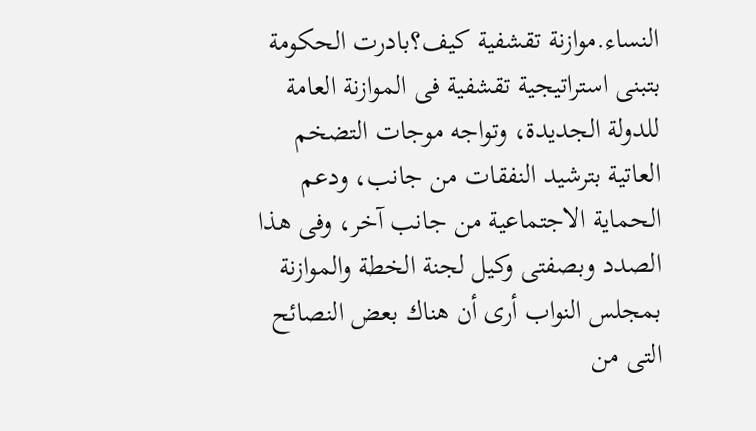النساء.موازنة تقشفية كيف؟بادرت الحكومة بتبنى استراتيجية تقشفية فى الموازنة العامة للدولة الجديدة، وتواجه موجات التضخم العاتية بترشيد النفقات من جانب، ودعم الحماية الاجتماعية من جانب آخر، وفى هذا الصدد وبصفتى وكيل لجنة الخطة والموازنة بمجلس النواب أرى أن هناك بعض النصائح التى من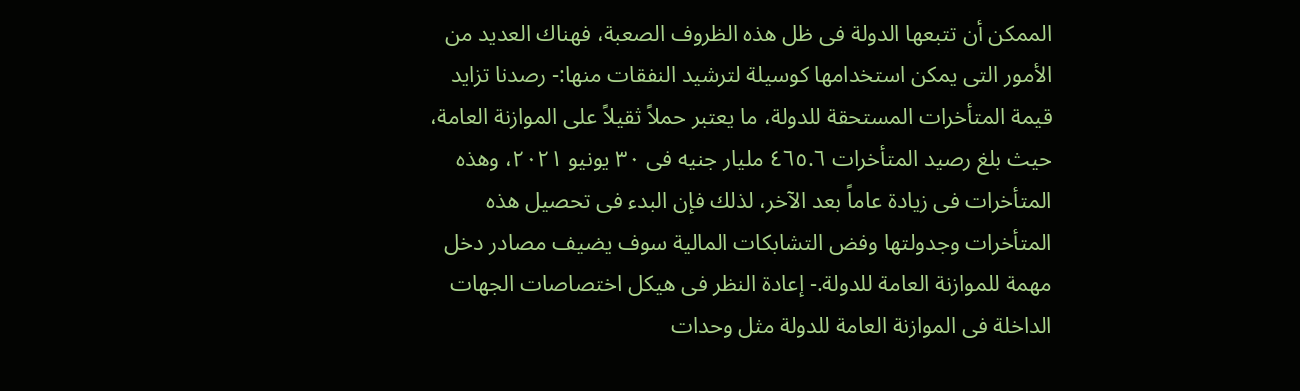الممكن أن تتبعها الدولة فى ظل هذه الظروف الصعبة، فهناك العديد من الأمور التى يمكن استخدامها كوسيلة لترشيد النفقات منها:- رصدنا تزايد قيمة المتأخرات المستحقة للدولة، ما يعتبر حملاً ثقيلاً على الموازنة العامة، حيث بلغ رصيد المتأخرات ٤٦٥.٦ مليار جنيه فى ٣٠ يونيو ٢٠٢١، وهذه المتأخرات فى زيادة عاماً بعد الآخر، لذلك فإن البدء فى تحصيل هذه المتأخرات وجدولتها وفض التشابكات المالية سوف يضيف مصادر دخل مهمة للموازنة العامة للدولة.- إعادة النظر فى هيكل اختصاصات الجهات الداخلة فى الموازنة العامة للدولة مثل وحدات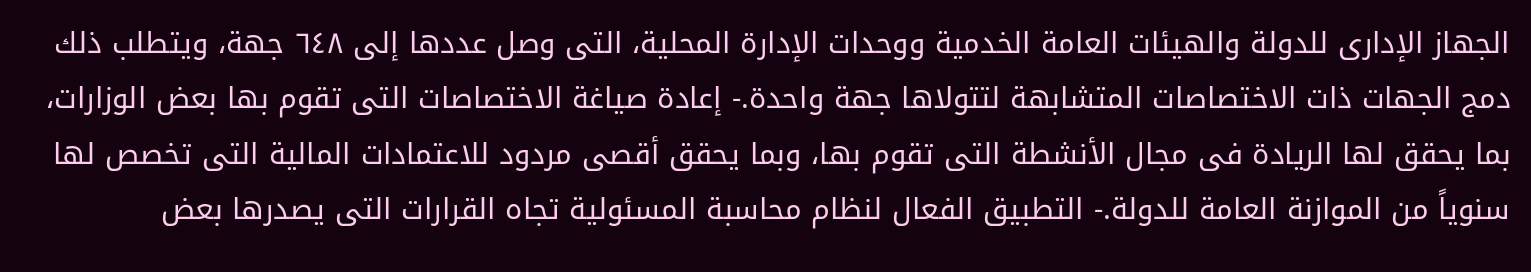الجهاز الإدارى للدولة والهيئات العامة الخدمية ووحدات الإدارة المحلية، التى وصل عددها إلى ٦٤٨ جهة، ويتطلب ذلك دمج الجهات ذات الاختصاصات المتشابهة لتتولاها جهة واحدة.- إعادة صياغة الاختصاصات التى تقوم بها بعض الوزارات، بما يحقق لها الريادة فى مجال الأنشطة التى تقوم بها، وبما يحقق أقصى مردود للاعتمادات المالية التى تخصص لها سنوياً من الموازنة العامة للدولة.- التطبيق الفعال لنظام محاسبة المسئولية تجاه القرارات التى يصدرها بعض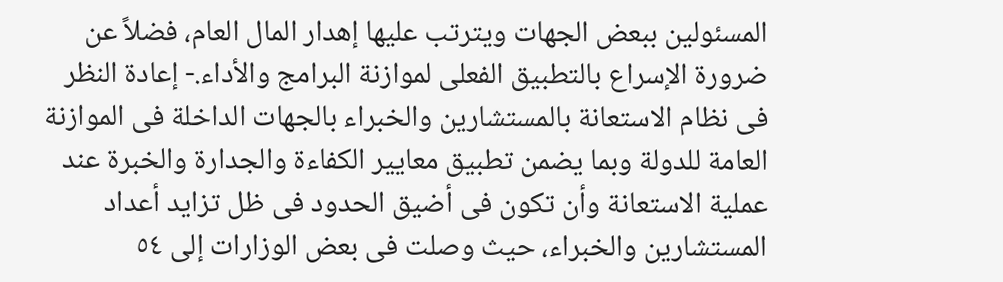المسئولين ببعض الجهات ويترتب عليها إهدار المال العام، فضلاً عن ضرورة الإسراع بالتطبيق الفعلى لموازنة البرامج والأداء.- إعادة النظر فى نظام الاستعانة بالمستشارين والخبراء بالجهات الداخلة فى الموازنة العامة للدولة وبما يضمن تطبيق معايير الكفاءة والجدارة والخبرة عند عملية الاستعانة وأن تكون فى أضيق الحدود فى ظل تزايد أعداد المستشارين والخبراء، حيث وصلت فى بعض الوزارات إلى ٥٤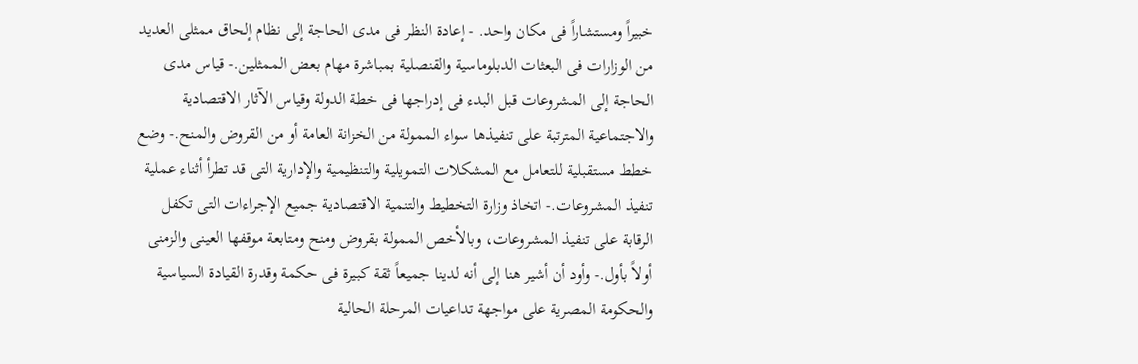خبيراً ومستشاراً فى مكان واحد. - إعادة النظر فى مدى الحاجة إلى نظام إلحاق ممثلى العديد من الوزارات فى البعثات الدبلوماسية والقنصلية بمباشرة مهام بعض الممثلين.- قياس مدى الحاجة إلى المشروعات قبل البدء فى إدراجها فى خطة الدولة وقياس الآثار الاقتصادية والاجتماعية المترتبة على تنفيذها سواء الممولة من الخزانة العامة أو من القروض والمنح.- وضع خطط مستقبلية للتعامل مع المشكلات التمويلية والتنظيمية والإدارية التى قد تطرأ أثناء عملية تنفيذ المشروعات.- اتخاذ وزارة التخطيط والتنمية الاقتصادية جميع الإجراءات التى تكفل الرقابة على تنفيذ المشروعات، وبالأخص الممولة بقروض ومنح ومتابعة موقفها العينى والزمنى أولاً بأول.- وأود أن أشير هنا إلى أنه لدينا جميعاً ثقة كبيرة فى حكمة وقدرة القيادة السياسية والحكومة المصرية على مواجهة تداعيات المرحلة الحالية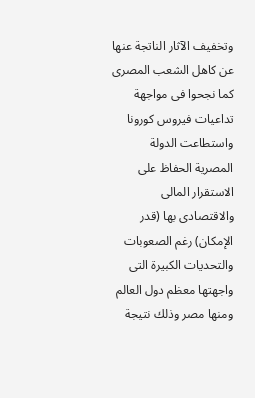وتخفيف الآثار الناتجة عنها عن كاهل الشعب المصرى كما نجحوا فى مواجهة تداعيات فيروس كورونا واستطاعت الدولة المصرية الحفاظ على الاستقرار المالى والاقتصادى بها (قدر الإمكان) رغم الصعوبات والتحديات الكبيرة التى واجهتها معظم دول العالم ومنها مصر وذلك نتيجة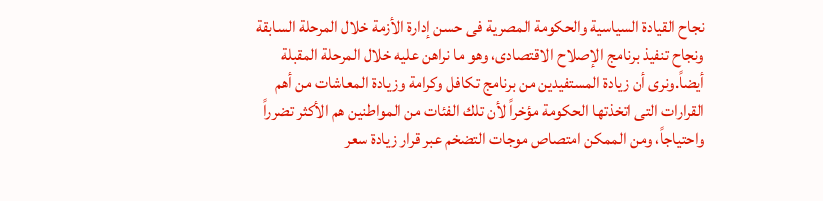نجاح القيادة السياسية والحكومة المصرية فى حسن إدارة الأزمة خلال المرحلة السابقة ونجاح تنفيذ برنامج الإصلاح الاقتصادى، وهو ما نراهن عليه خلال المرحلة المقبلة أيضاً.ونرى أن زيادة المستفيدين من برنامج تكافل وكرامة وزيادة المعاشات من أهم القرارات التى اتخذتها الحكومة مؤخراً لأن تلك الفئات من المواطنين هم الأكثر تضرراً واحتياجاً، ومن الممكن امتصاص موجات التضخم عبر قرار زيادة سعر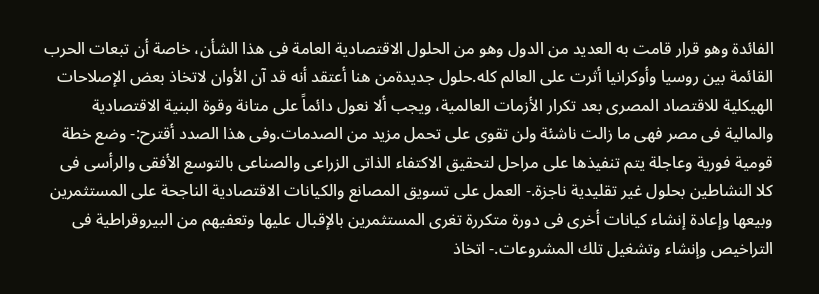الفائدة وهو قرار قامت به العديد من الدول وهو من الحلول الاقتصادية العامة فى هذا الشأن، خاصة أن تبعات الحرب القائمة بين روسيا وأوكرانيا أثرت على العالم كله.حلول جديدةمن هنا أعتقد أنه قد آن الأوان لاتخاذ بعض الإصلاحات الهيكلية للاقتصاد المصرى بعد تكرار الأزمات العالمية، ويجب ألا نعول دائماً على متانة وقوة البنية الاقتصادية والمالية فى مصر فهى ما زالت ناشئة ولن تقوى على تحمل مزيد من الصدمات.وفى هذا الصدد أقترح:- وضع خطة قومية فورية وعاجلة يتم تنفيذها على مراحل لتحقيق الاكتفاء الذاتى الزراعى والصناعى بالتوسع الأفقى والرأسى فى كلا النشاطين بحلول غير تقليدية ناجزة.- العمل على تسويق المصانع والكيانات الاقتصادية الناجحة على المستثمرين وبيعها وإعادة إنشاء كيانات أخرى فى دورة متكررة تغرى المستثمرين بالإقبال عليها وتعفيهم من البيروقراطية فى التراخيص وإنشاء وتشغيل تلك المشروعات.- اتخاذ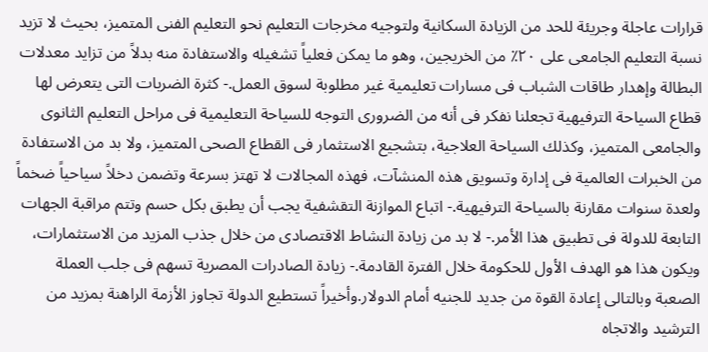قرارات عاجلة وجريئة للحد من الزيادة السكانية ولتوجيه مخرجات التعليم نحو التعليم الفنى المتميز، بحيث لا تزيد نسبة التعليم الجامعى على ٢٠٪ من الخريجين، وهو ما يمكن فعلياً تشغيله والاستفادة منه بدلاً من تزايد معدلات البطالة وإهدار طاقات الشباب فى مسارات تعليمية غير مطلوبة لسوق العمل.- كثرة الضربات التى يتعرض لها قطاع السياحة الترفيهية تجعلنا نفكر فى أنه من الضرورى التوجه للسياحة التعليمية فى مراحل التعليم الثانوى والجامعى المتميز، وكذلك السياحة العلاجية، بتشجيع الاستثمار فى القطاع الصحى المتميز، ولا بد من الاستفادة من الخبرات العالمية فى إدارة وتسويق هذه المنشآت، فهذه المجالات لا تهتز بسرعة وتضمن دخلاً سياحياً ضخماً ولعدة سنوات مقارنة بالسياحة الترفيهية.- اتباع الموازنة التقشفية يجب أن يطبق بكل حسم وتتم مراقبة الجهات التابعة للدولة فى تطبيق هذا الأمر.- لا بد من زيادة النشاط الاقتصادى من خلال جذب المزيد من الاستثمارات، ويكون هذا هو الهدف الأول للحكومة خلال الفترة القادمة.- زيادة الصادرات المصرية تسهم فى جلب العملة الصعبة وبالتالى إعادة القوة من جديد للجنيه أمام الدولار.وأخيراً تستطيع الدولة تجاوز الأزمة الراهنة بمزيد من الترشيد والاتجاه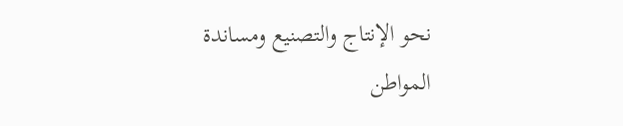نحو الإنتاج والتصنيع ومساندة المواطن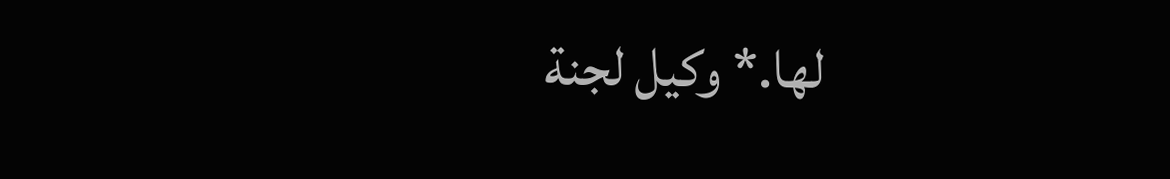لها.* وكيل لجنة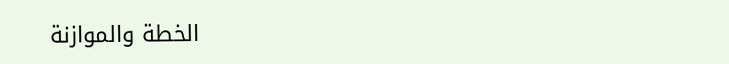الخطة والموازنة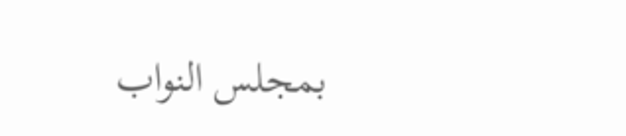بمجلس النواب